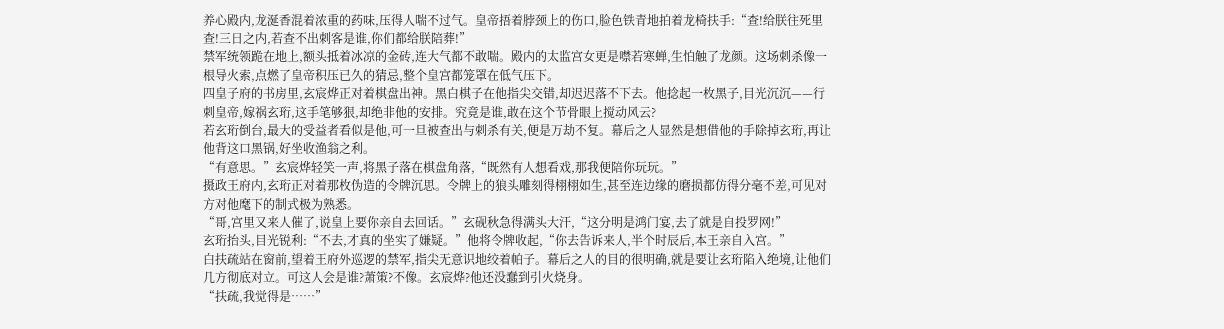养心殿内,龙涎香混着浓重的药味,压得人喘不过气。皇帝捂着脖颈上的伤口,脸色铁青地拍着龙椅扶手:“查!给朕往死里查!三日之内,若查不出刺客是谁,你们都给朕陪葬!”
禁军统领跪在地上,额头抵着冰凉的金砖,连大气都不敢喘。殿内的太监宫女更是噤若寒蝉,生怕触了龙颜。这场刺杀像一根导火索,点燃了皇帝积压已久的猜忌,整个皇宫都笼罩在低气压下。
四皇子府的书房里,玄宸烨正对着棋盘出神。黑白棋子在他指尖交错,却迟迟落不下去。他捻起一枚黑子,目光沉沉——行刺皇帝,嫁祸玄珩,这手笔够狠,却绝非他的安排。究竟是谁,敢在这个节骨眼上搅动风云?
若玄珩倒台,最大的受益者看似是他,可一旦被查出与刺杀有关,便是万劫不复。幕后之人显然是想借他的手除掉玄珩,再让他背这口黑锅,好坐收渔翁之利。
“有意思。”玄宸烨轻笑一声,将黑子落在棋盘角落,“既然有人想看戏,那我便陪你玩玩。”
摄政王府内,玄珩正对着那枚伪造的令牌沉思。令牌上的狼头雕刻得栩栩如生,甚至连边缘的磨损都仿得分毫不差,可见对方对他麾下的制式极为熟悉。
“哥,宫里又来人催了,说皇上要你亲自去回话。”玄砚秋急得满头大汗,“这分明是鸿门宴,去了就是自投罗网!”
玄珩抬头,目光锐利:“不去,才真的坐实了嫌疑。”他将令牌收起,“你去告诉来人,半个时辰后,本王亲自入宫。”
白扶疏站在窗前,望着王府外巡逻的禁军,指尖无意识地绞着帕子。幕后之人的目的很明确,就是要让玄珩陷入绝境,让他们几方彻底对立。可这人会是谁?萧策?不像。玄宸烨?他还没蠢到引火烧身。
“扶疏,我觉得是……”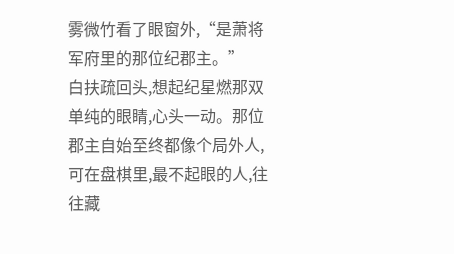雾微竹看了眼窗外,“是萧将军府里的那位纪郡主。”
白扶疏回头,想起纪星燃那双单纯的眼睛,心头一动。那位郡主自始至终都像个局外人,可在盘棋里,最不起眼的人,往往藏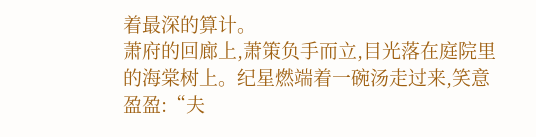着最深的算计。
萧府的回廊上,萧策负手而立,目光落在庭院里的海棠树上。纪星燃端着一碗汤走过来,笑意盈盈:“夫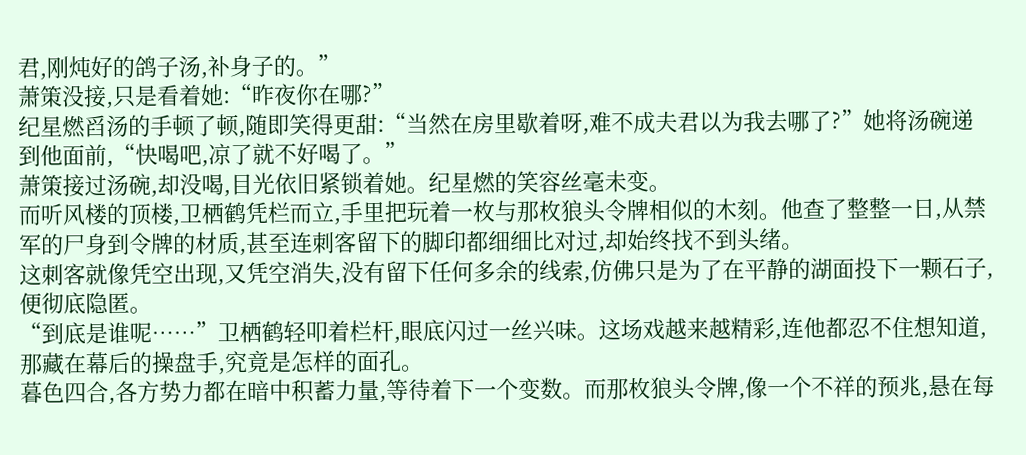君,刚炖好的鸽子汤,补身子的。”
萧策没接,只是看着她:“昨夜你在哪?”
纪星燃舀汤的手顿了顿,随即笑得更甜:“当然在房里歇着呀,难不成夫君以为我去哪了?”她将汤碗递到他面前,“快喝吧,凉了就不好喝了。”
萧策接过汤碗,却没喝,目光依旧紧锁着她。纪星燃的笑容丝毫未变。
而听风楼的顶楼,卫栖鹤凭栏而立,手里把玩着一枚与那枚狼头令牌相似的木刻。他查了整整一日,从禁军的尸身到令牌的材质,甚至连刺客留下的脚印都细细比对过,却始终找不到头绪。
这刺客就像凭空出现,又凭空消失,没有留下任何多余的线索,仿佛只是为了在平静的湖面投下一颗石子,便彻底隐匿。
“到底是谁呢……”卫栖鹤轻叩着栏杆,眼底闪过一丝兴味。这场戏越来越精彩,连他都忍不住想知道,那藏在幕后的操盘手,究竟是怎样的面孔。
暮色四合,各方势力都在暗中积蓄力量,等待着下一个变数。而那枚狼头令牌,像一个不祥的预兆,悬在每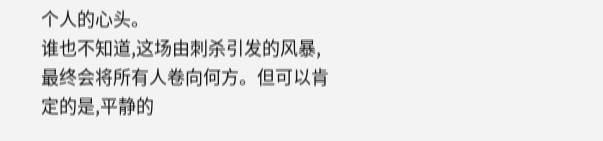个人的心头。
谁也不知道,这场由刺杀引发的风暴,最终会将所有人卷向何方。但可以肯定的是,平静的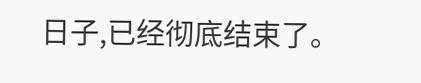日子,已经彻底结束了。